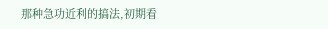那种急功近利的搞法,初期看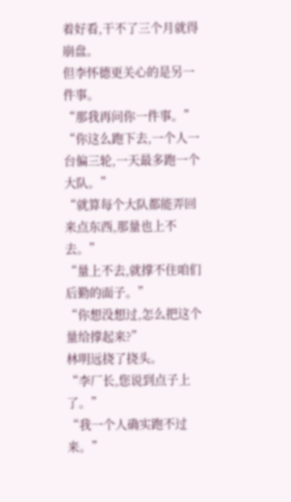着好看,干不了三个月就得崩盘。
但李怀德更关心的是另一件事。
“那我再问你一件事。”
“你这么跑下去,一个人一台偏三轮,一天最多跑一个大队。”
“就算每个大队都能弄回来点东西,那量也上不去。”
“量上不去,就撑不住咱们后勤的面子。”
“你想没想过,怎么把这个量给撑起来?”
林明远挠了挠头。
“李厂长,您说到点子上了。”
“我一个人确实跑不过来。”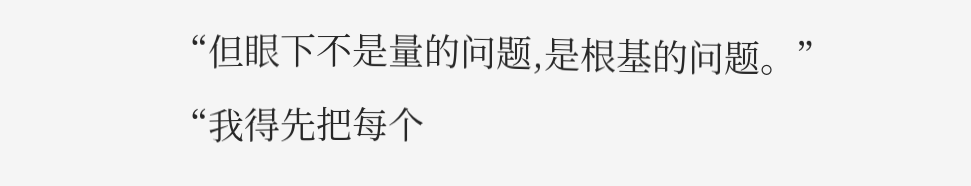“但眼下不是量的问题,是根基的问题。”
“我得先把每个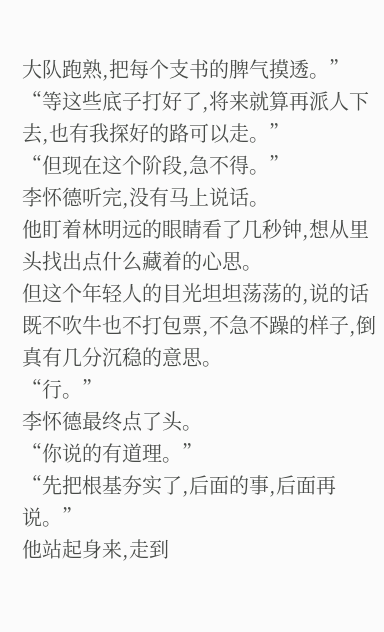大队跑熟,把每个支书的脾气摸透。”
“等这些底子打好了,将来就算再派人下去,也有我探好的路可以走。”
“但现在这个阶段,急不得。”
李怀德听完,没有马上说话。
他盯着林明远的眼睛看了几秒钟,想从里头找出点什么藏着的心思。
但这个年轻人的目光坦坦荡荡的,说的话既不吹牛也不打包票,不急不躁的样子,倒真有几分沉稳的意思。
“行。”
李怀德最终点了头。
“你说的有道理。”
“先把根基夯实了,后面的事,后面再说。”
他站起身来,走到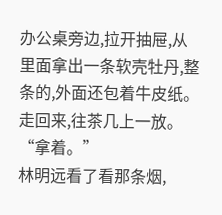办公桌旁边,拉开抽屉,从里面拿出一条软壳牡丹,整条的,外面还包着牛皮纸。
走回来,往茶几上一放。
“拿着。”
林明远看了看那条烟,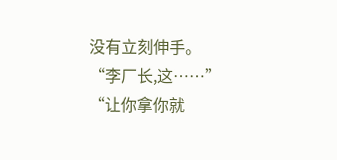没有立刻伸手。
“李厂长,这……”
“让你拿你就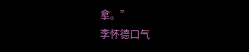拿。”
李怀德口气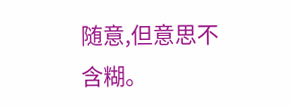随意,但意思不含糊。